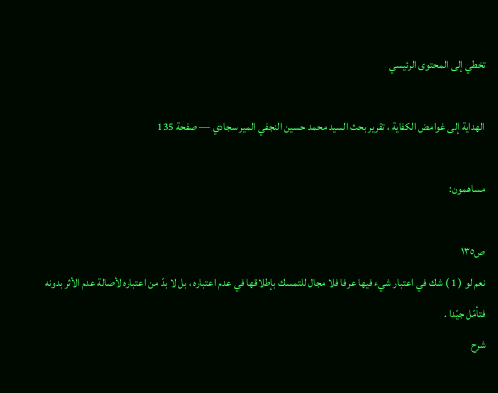تخطي إلى المحتوى الرئيسي

الهداية إلى غوامض الكفاية ، تقرير بحث السيد محمد حسين النجفي المير سجادي — صفحة 135

مساهمون:

ص١٣٥
نعم لو ( 1 ) شك في اعتبار شيء فيها عرفا فلا مجال للتمسك بإطلاقها في عدم اعتباره ، بل لا بدّ من اعتباره لأصالة عدم الأثر بدونه فتأمّل جيّدا .
شرح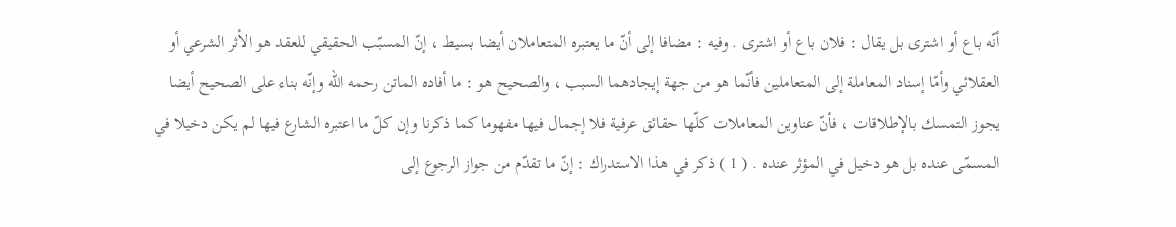أنّه باع أو اشترى بل يقال : فلان باع أو اشترى . وفيه : مضافا إلى أنّ ما يعتبره المتعاملان أيضا بسيط ، إنّ المسبّب الحقيقي للعقد هو الأثر الشرعي أو العقلائي وأمّا إسناد المعاملة إلى المتعاملين فأنّما هو من جهة إيجادهما السبب ، والصحيح هو : ما أفاده الماتن رحمه اللّه وإنّه بناء على الصحيح أيضا يجوز التمسك بالإطلاقات ، فأنّ عناوين المعاملات كلّها حقائق عرفية فلا إجمال فيها مفهوما كما ذكرنا وإن كلّ ما اعتبره الشارع فيها لم يكن دخيلا في المسمّى عنده بل هو دخيل في المؤثر عنده . ( 1 ) ذكر في هذا الاستدراك : إنّ ما تقدّم من جواز الرجوع إلى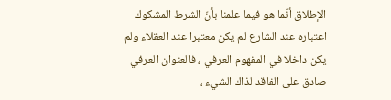الإطلاق أنّما هو فيما علمنا بأنّ الشرط المشكوك اعتباره عند الشارع لم يكن معتبرا عند العقلاء ولم يكن داخلا في المفهوم العرفي ، فالعنوان العرفي صادق على الفاقد لذاك الشيء ،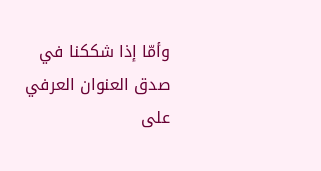وأمّا إذا شككنا في صدق العنوان العرفي على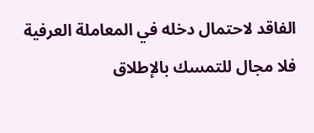الفاقد لاحتمال دخله في المعاملة العرفية فلا مجال للتمسك بالإطلاق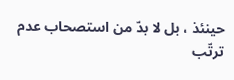حينئذ ، بل لا بدّ من استصحاب عدم ترتّب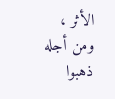الأثر ، ومن أجله ذهبوا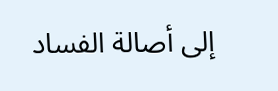إلى أصالة الفساد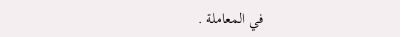في المعاملة .